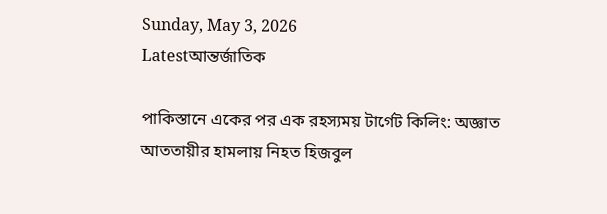Sunday, May 3, 2026
Latestআন্তর্জাতিক

পাকিস্তানে একের পর এক রহস্যময় টার্গেট কিলিং: অজ্ঞাত আততায়ীর হামলায় নিহত হিজবুল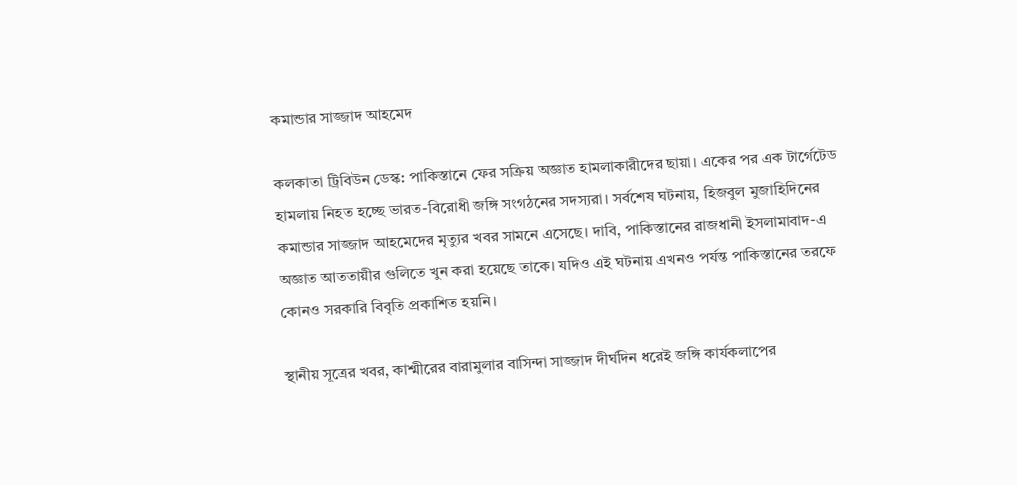কমান্ডার সাজ্জাদ আহমেদ

কলকাতা ট্রিবিউন ডেস্ক: পাকিস্তানে ফের সক্রিয় অজ্ঞাত হামলাকারীদের ছায়া। একের পর এক টার্গেটেড হামলায় নিহত হচ্ছে ভারত-বিরোধী জঙ্গি সংগঠনের সদস্যরা। সর্বশেষ ঘটনায়, হিজবুল মুজাহিদিনের কমান্ডার সাজ্জাদ আহমেদের মৃত্যুর খবর সামনে এসেছে। দাবি, পাকিস্তানের রাজধানী ইসলামাবাদ-এ অজ্ঞাত আততায়ীর গুলিতে খুন করা হয়েছে তাকে। যদিও এই ঘটনায় এখনও পর্যন্ত পাকিস্তানের তরফে কোনও সরকারি বিবৃতি প্রকাশিত হয়নি।

স্থানীয় সূত্রের খবর, কাশ্মীরের বারামুলার বাসিন্দা সাজ্জাদ দীর্ঘদিন ধরেই জঙ্গি কার্যকলাপের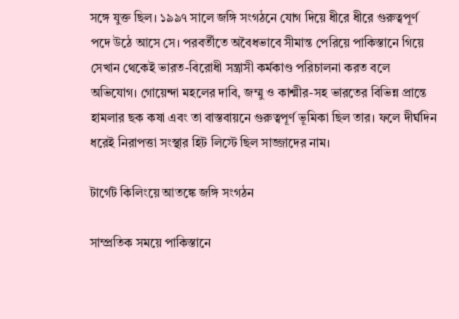সঙ্গে যুক্ত ছিল। ১৯৯৭ সালে জঙ্গি সংগঠনে যোগ দিয়ে ধীরে ধীরে গুরুত্বপূর্ণ পদে উঠে আসে সে। পরবর্তীতে অবৈধভাবে সীমান্ত পেরিয়ে পাকিস্তানে গিয়ে সেখান থেকেই ভারত-বিরোধী সন্ত্রাসী কর্মকাণ্ড পরিচালনা করত বলে অভিযোগ। গোয়েন্দা মহলের দাবি, জম্মু ও কাশ্মীর-সহ ভারতের বিভিন্ন প্রান্তে হামলার ছক কষা এবং তা বাস্তবায়নে গুরুত্বপূর্ণ ভূমিকা ছিল তার। ফলে দীর্ঘদিন ধরেই নিরাপত্তা সংস্থার হিট লিস্টে ছিল সাজ্জাদের নাম।

টার্গেট কিলিংয়ে আতঙ্কে জঙ্গি সংগঠন

সাম্প্রতিক সময়ে পাকিস্তানে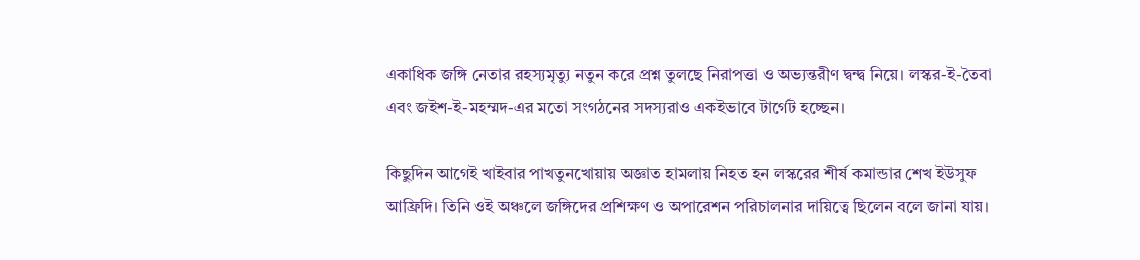একাধিক জঙ্গি নেতার রহস্যমৃত্যু নতুন করে প্রশ্ন তুলছে নিরাপত্তা ও অভ্যন্তরীণ দ্বন্দ্ব নিয়ে। লস্কর-ই-তৈবা এবং জইশ-ই-মহম্মদ-এর মতো সংগঠনের সদস্যরাও একইভাবে টার্গেট হচ্ছেন।

কিছুদিন আগেই খাইবার পাখতুনখোয়ায় অজ্ঞাত হামলায় নিহত হন লস্করের শীর্ষ কমান্ডার শেখ ইউসুফ আফ্রিদি। তিনি ওই অঞ্চলে জঙ্গিদের প্রশিক্ষণ ও অপারেশন পরিচালনার দায়িত্বে ছিলেন বলে জানা যায়।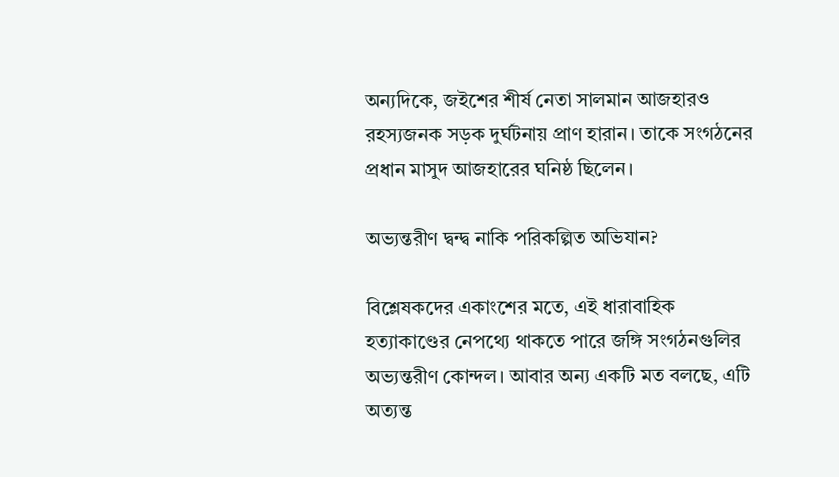অন্যদিকে, জইশের শীর্ষ নেতা সালমান আজহারও রহস্যজনক সড়ক দুর্ঘটনায় প্রাণ হারান। তাকে সংগঠনের প্রধান মাসুদ আজহারের ঘনিষ্ঠ ছিলেন।

অভ্যন্তরীণ দ্বন্দ্ব নাকি পরিকল্পিত অভিযান?

বিশ্লেষকদের একাংশের মতে, এই ধারাবাহিক হত্যাকাণ্ডের নেপথ্যে থাকতে পারে জঙ্গি সংগঠনগুলির অভ্যন্তরীণ কোন্দল। আবার অন্য একটি মত বলছে, এটি অত্যন্ত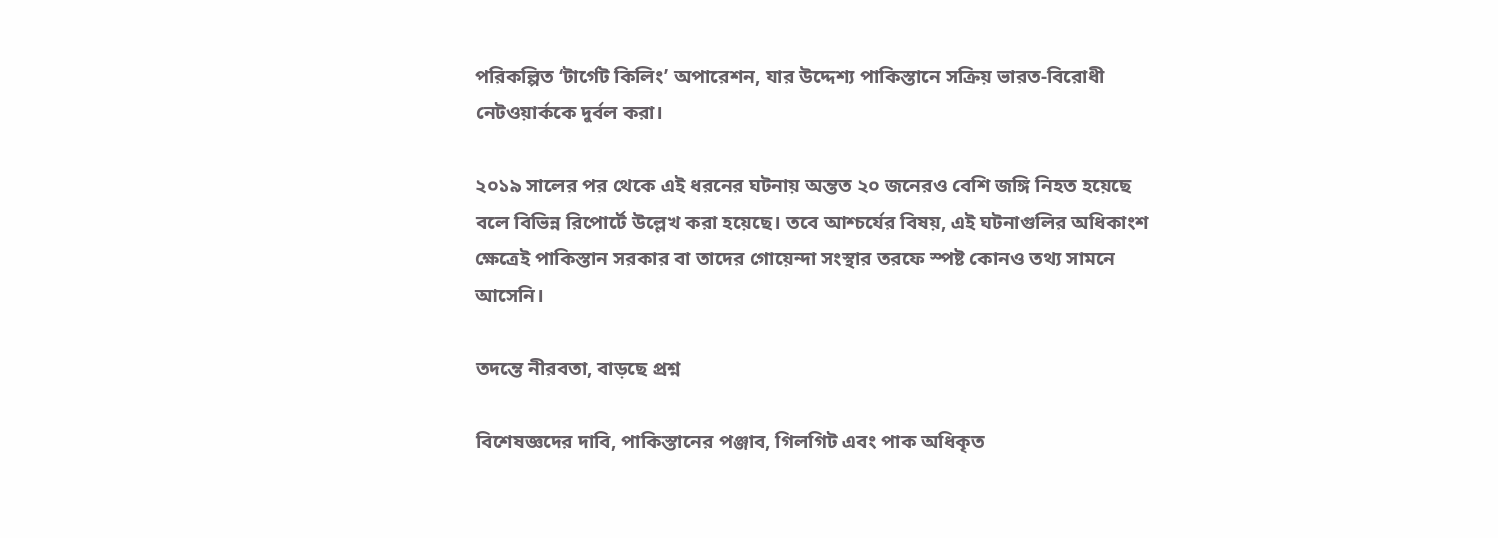পরিকল্পিত ‘টার্গেট কিলিং’ অপারেশন, যার উদ্দেশ্য পাকিস্তানে সক্রিয় ভারত-বিরোধী নেটওয়ার্ককে দুর্বল করা।

২০১৯ সালের পর থেকে এই ধরনের ঘটনায় অন্তত ২০ জনেরও বেশি জঙ্গি নিহত হয়েছে বলে বিভিন্ন রিপোর্টে উল্লেখ করা হয়েছে। তবে আশ্চর্যের বিষয়, এই ঘটনাগুলির অধিকাংশ ক্ষেত্রেই পাকিস্তান সরকার বা তাদের গোয়েন্দা সংস্থার তরফে স্পষ্ট কোনও তথ্য সামনে আসেনি।

তদন্তে নীরবতা, বাড়ছে প্রশ্ন

বিশেষজ্ঞদের দাবি, পাকিস্তানের পঞ্জাব, গিলগিট এবং পাক অধিকৃত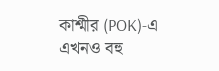কাশ্মীর (POK)-এ এখনও বহু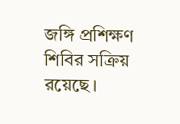জঙ্গি প্রশিক্ষণ শিবির সক্রিয় রয়েছে।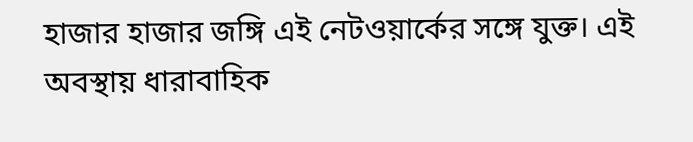হাজার হাজার জঙ্গি এই নেটওয়ার্কের সঙ্গে যুক্ত। এই অবস্থায় ধারাবাহিক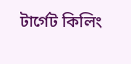টার্গেট কিলিং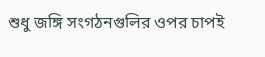শুধু জঙ্গি সংগঠনগুলির ওপর চাপই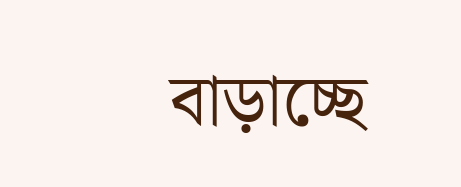বাড়াচ্ছে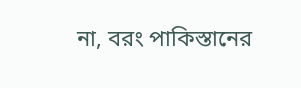না, বরং পাকিস্তানের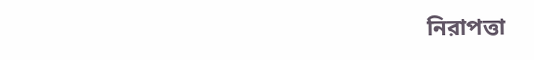নিরাপত্তা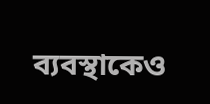ব্যবস্থাকেও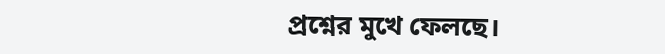প্রশ্নের মুখে ফেলছে।